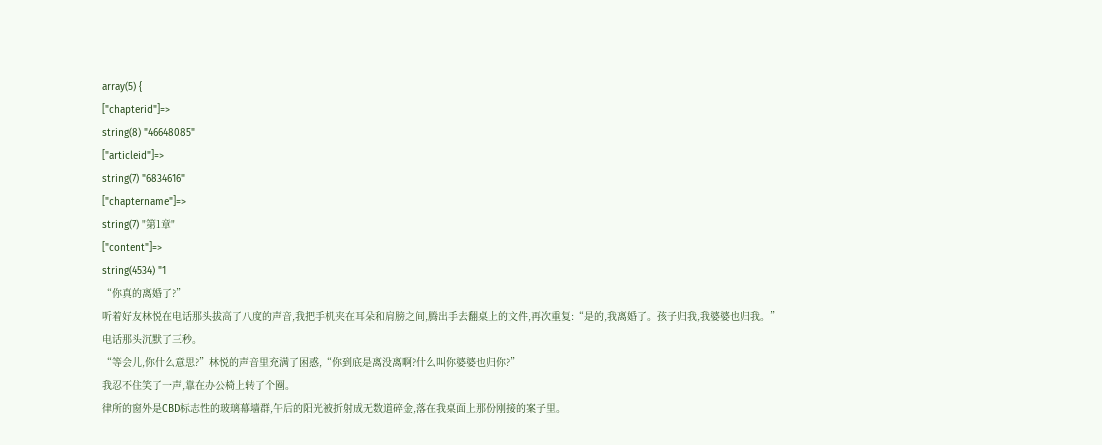array(5) {
["chapterid"]=>
string(8) "46648085"
["articleid"]=>
string(7) "6834616"
["chaptername"]=>
string(7) "第1章"
["content"]=>
string(4534) "1
“你真的离婚了?”
听着好友林悦在电话那头拔高了八度的声音,我把手机夹在耳朵和肩膀之间,腾出手去翻桌上的文件,再次重复:“是的,我离婚了。孩子归我,我婆婆也归我。”
电话那头沉默了三秒。
“等会儿,你什么意思?”林悦的声音里充满了困惑,“你到底是离没离啊?什么叫你婆婆也归你?”
我忍不住笑了一声,靠在办公椅上转了个圈。
律所的窗外是CBD标志性的玻璃幕墙群,午后的阳光被折射成无数道碎金,落在我桌面上那份刚接的案子里。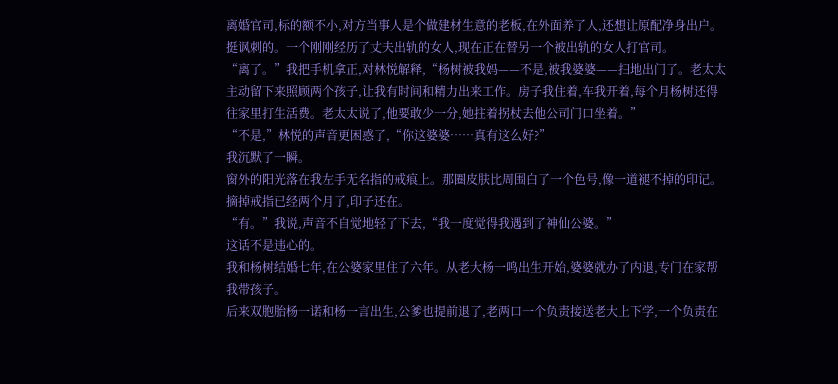离婚官司,标的额不小,对方当事人是个做建材生意的老板,在外面养了人,还想让原配净身出户。
挺讽刺的。一个刚刚经历了丈夫出轨的女人,现在正在替另一个被出轨的女人打官司。
“离了。”我把手机拿正,对林悦解释,“杨树被我妈——不是,被我婆婆——扫地出门了。老太太主动留下来照顾两个孩子,让我有时间和精力出来工作。房子我住着,车我开着,每个月杨树还得往家里打生活费。老太太说了,他要敢少一分,她拄着拐杖去他公司门口坐着。”
“不是,”林悦的声音更困惑了,“你这婆婆……真有这么好?”
我沉默了一瞬。
窗外的阳光落在我左手无名指的戒痕上。那圈皮肤比周围白了一个色号,像一道褪不掉的印记。摘掉戒指已经两个月了,印子还在。
“有。”我说,声音不自觉地轻了下去,“我一度觉得我遇到了神仙公婆。”
这话不是违心的。
我和杨树结婚七年,在公婆家里住了六年。从老大杨一鸣出生开始,婆婆就办了内退,专门在家帮我带孩子。
后来双胞胎杨一诺和杨一言出生,公爹也提前退了,老两口一个负责接送老大上下学,一个负责在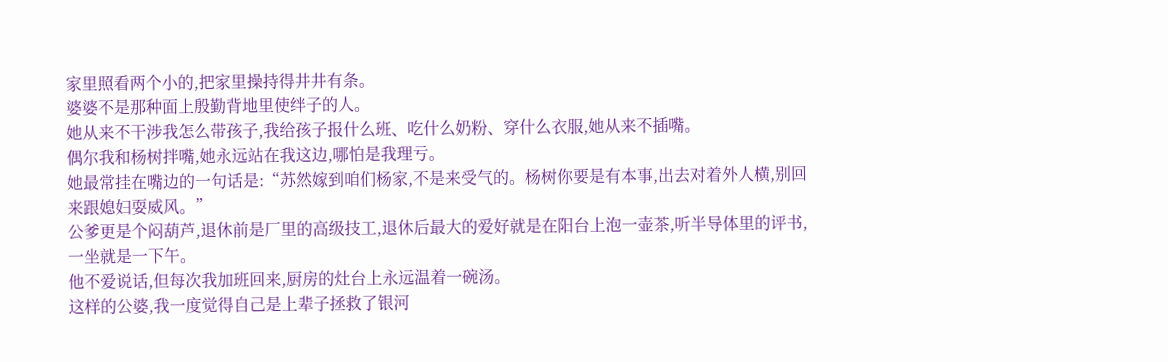家里照看两个小的,把家里操持得井井有条。
婆婆不是那种面上殷勤背地里使绊子的人。
她从来不干涉我怎么带孩子,我给孩子报什么班、吃什么奶粉、穿什么衣服,她从来不插嘴。
偶尔我和杨树拌嘴,她永远站在我这边,哪怕是我理亏。
她最常挂在嘴边的一句话是:“苏然嫁到咱们杨家,不是来受气的。杨树你要是有本事,出去对着外人横,别回来跟媳妇耍威风。”
公爹更是个闷葫芦,退休前是厂里的高级技工,退休后最大的爱好就是在阳台上泡一壶茶,听半导体里的评书,一坐就是一下午。
他不爱说话,但每次我加班回来,厨房的灶台上永远温着一碗汤。
这样的公婆,我一度觉得自己是上辈子拯救了银河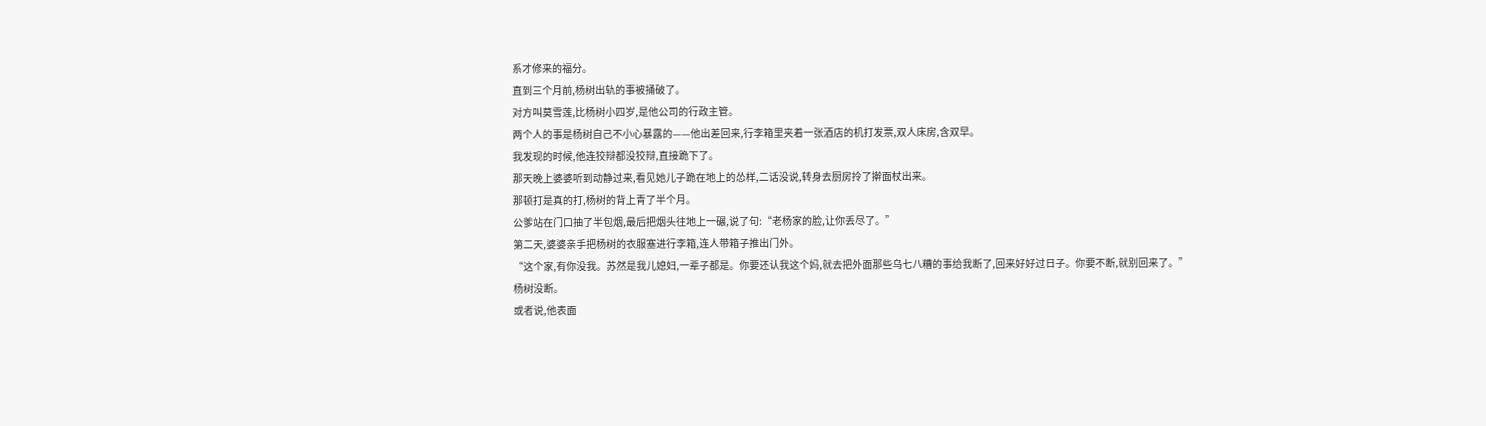系才修来的福分。
直到三个月前,杨树出轨的事被捅破了。
对方叫莫雪莲,比杨树小四岁,是他公司的行政主管。
两个人的事是杨树自己不小心暴露的——他出差回来,行李箱里夹着一张酒店的机打发票,双人床房,含双早。
我发现的时候,他连狡辩都没狡辩,直接跪下了。
那天晚上婆婆听到动静过来,看见她儿子跪在地上的怂样,二话没说,转身去厨房拎了擀面杖出来。
那顿打是真的打,杨树的背上青了半个月。
公爹站在门口抽了半包烟,最后把烟头往地上一碾,说了句:“老杨家的脸,让你丢尽了。”
第二天,婆婆亲手把杨树的衣服塞进行李箱,连人带箱子推出门外。
“这个家,有你没我。苏然是我儿媳妇,一辈子都是。你要还认我这个妈,就去把外面那些乌七八糟的事给我断了,回来好好过日子。你要不断,就别回来了。”
杨树没断。
或者说,他表面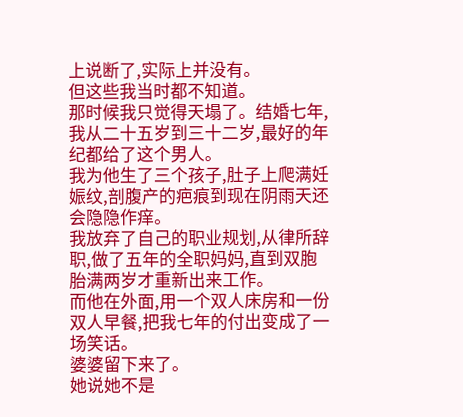上说断了,实际上并没有。
但这些我当时都不知道。
那时候我只觉得天塌了。结婚七年,我从二十五岁到三十二岁,最好的年纪都给了这个男人。
我为他生了三个孩子,肚子上爬满妊娠纹,剖腹产的疤痕到现在阴雨天还会隐隐作痒。
我放弃了自己的职业规划,从律所辞职,做了五年的全职妈妈,直到双胞胎满两岁才重新出来工作。
而他在外面,用一个双人床房和一份双人早餐,把我七年的付出变成了一场笑话。
婆婆留下来了。
她说她不是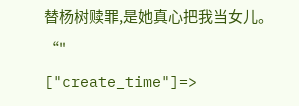替杨树赎罪,是她真心把我当女儿。
“"
["create_time"]=>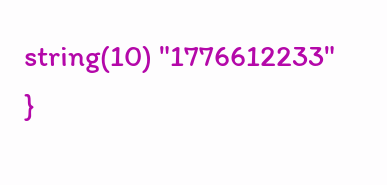string(10) "1776612233"
}